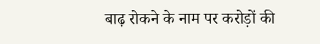बाढ़ रोकने के नाम पर करोड़ों की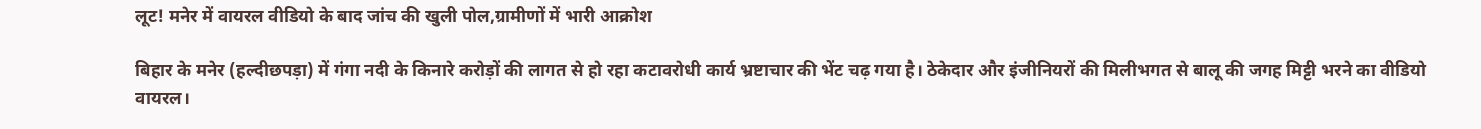लूट! मनेर में वायरल वीडियो के बाद जांच की खुली पोल,ग्रामीणों में भारी आक्रोश

बिहार के मनेर (हल्दीछपड़ा) में गंगा नदी के किनारे करोड़ों की लागत से हो रहा कटावरोधी कार्य भ्रष्टाचार की भेंट चढ़ गया है। ठेकेदार और इंजीनियरों की मिलीभगत से बालू की जगह मिट्टी भरने का वीडियो वायरल।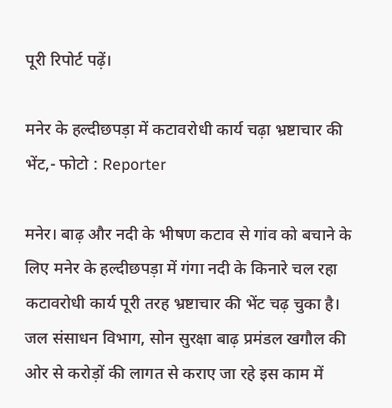पूरी रिपोर्ट पढ़ें।

मनेर के हल्दीछपड़ा में कटावरोधी कार्य चढ़ा भ्रष्टाचार की भेंट,- फोटो : Reporter

मनेर। बाढ़ और नदी के भीषण कटाव से गांव को बचाने के लिए मनेर के हल्दीछपड़ा में गंगा नदी के किनारे चल रहा कटावरोधी कार्य पूरी तरह भ्रष्टाचार की भेंट चढ़ चुका है। जल संसाधन विभाग, सोन सुरक्षा बाढ़ प्रमंडल खगौल की ओर से करोड़ों की लागत से कराए जा रहे इस काम में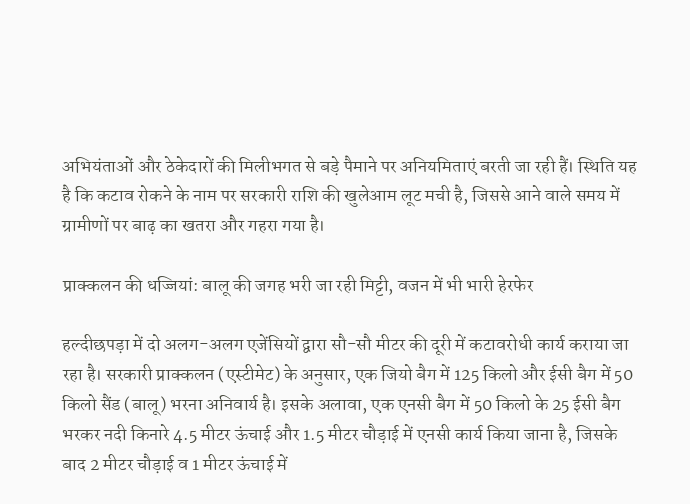अभियंताओं और ठेकेदारों की मिलीभगत से बड़े पैमाने पर अनियमिताएं बरती जा रही हैं। स्थिति यह है कि कटाव रोकने के नाम पर सरकारी राशि की खुलेआम लूट मची है, जिससे आने वाले समय में ग्रामीणों पर बाढ़ का खतरा और गहरा गया है।

प्राक्कलन की धज्जियां: बालू की जगह भरी जा रही मिट्टी, वजन में भी भारी हेरफेर

हल्दीछपड़ा में दो अलग-अलग एजेंसियों द्वारा सौ-सौ मीटर की दूरी में कटावरोधी कार्य कराया जा रहा है। सरकारी प्राक्कलन (एस्टीमेट) के अनुसार, एक जियो बैग में 125 किलो और ईसी बैग में 50 किलो सैंड (बालू) भरना अनिवार्य है। इसके अलावा, एक एनसी बैग में 50 किलो के 25 ईसी बैग भरकर नदी किनारे 4.5 मीटर ऊंचाई और 1.5 मीटर चौड़ाई में एनसी कार्य किया जाना है, जिसके बाद 2 मीटर चौड़ाई व 1 मीटर ऊंचाई में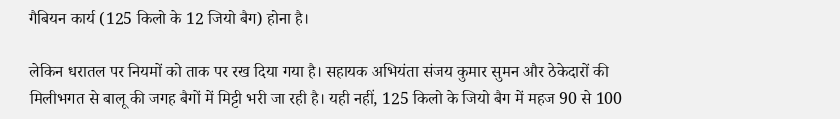गैबियन कार्य (125 किलो के 12 जियो बैग) होना है।

लेकिन धरातल पर नियमों को ताक पर रख दिया गया है। सहायक अभियंता संजय कुमार सुमन और ठेकेदारों की मिलीभगत से बालू की जगह बैगों में मिट्टी भरी जा रही है। यही नहीं, 125 किलो के जियो बैग में महज 90 से 100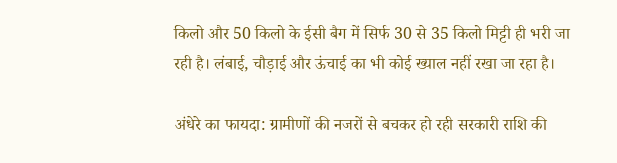किलो और 50 किलो के ईसी बैग में सिर्फ 30 से 35 किलो मिट्टी ही भरी जा रही है। लंबाई, चौड़ाई और ऊंचाई का भी कोई ख्याल नहीं रखा जा रहा है।

अंधेरे का फायदा: ग्रामीणों की नजरों से बचकर हो रही सरकारी राशि की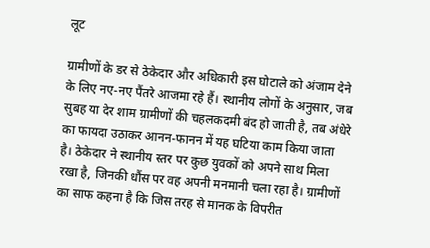लूट

ग्रामीणों के डर से ठेकेदार और अधिकारी इस घोटाले को अंजाम देने के लिए नए-नए पैंतरे आजमा रहे हैं। स्थानीय लोगों के अनुसार, जब सुबह या देर शाम ग्रामीणों की चहलकदमी बंद हो जाती है, तब अंधेरे का फायदा उठाकर आनन-फानन में यह घटिया काम किया जाता है। ठेकेदार ने स्थानीय स्तर पर कुछ युवकों को अपने साथ मिला रखा है, जिनकी धौंस पर वह अपनी मनमानी चला रहा है। ग्रामीणों का साफ कहना है कि जिस तरह से मानक के विपरीत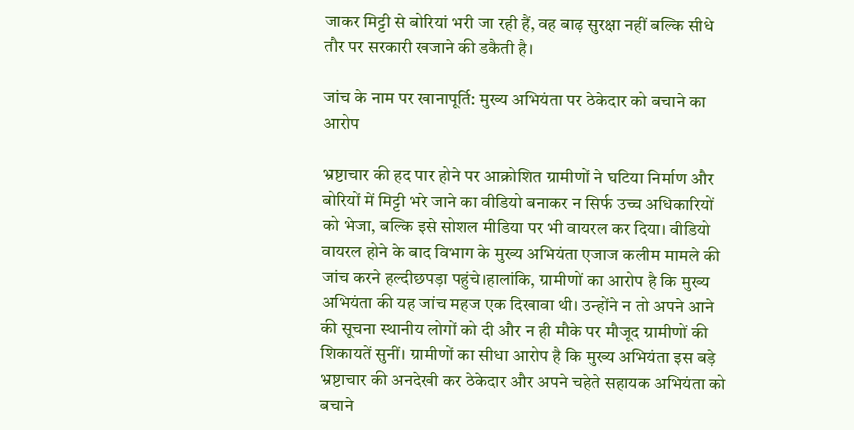जाकर मिट्टी से बोरियां भरी जा रही हैं, वह बाढ़ सुरक्षा नहीं बल्कि सीधे तौर पर सरकारी खजाने की डकैती है।

जांच के नाम पर खानापूर्ति: मुख्य अभियंता पर ठेकेदार को बचाने का आरोप

भ्रष्टाचार की हद पार होने पर आक्रोशित ग्रामीणों ने घटिया निर्माण और बोरियों में मिट्टी भरे जाने का वीडियो बनाकर न सिर्फ उच्च अधिकारियों को भेजा, बल्कि इसे सोशल मीडिया पर भी वायरल कर दिया। वीडियो वायरल होने के बाद विभाग के मुख्य अभियंता एजाज कलीम मामले की जांच करने हल्दीछपड़ा पहुंचे।हालांकि, ग्रामीणों का आरोप है कि मुख्य अभियंता की यह जांच महज एक दिखावा थी। उन्होंने न तो अपने आने की सूचना स्थानीय लोगों को दी और न ही मौके पर मौजूद ग्रामीणों की शिकायतें सुनीं। ग्रामीणों का सीधा आरोप है कि मुख्य अभियंता इस बड़े भ्रष्टाचार की अनदेखी कर ठेकेदार और अपने चहेते सहायक अभियंता को बचाने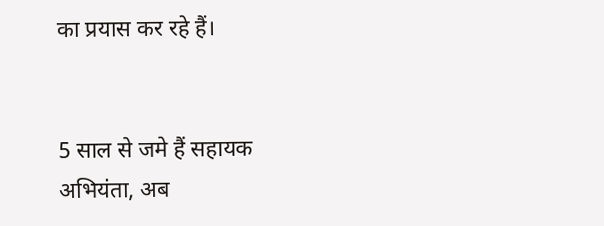का प्रयास कर रहे हैं।


5 साल से जमे हैं सहायक अभियंता, अब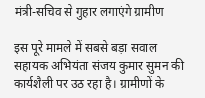मंत्री-सचिव से गुहार लगाएंगे ग्रामीण

इस पूरे मामले में सबसे बड़ा सवाल सहायक अभियंता संजय कुमार सुमन की कार्यशैली पर उठ रहा है। ग्रामीणों के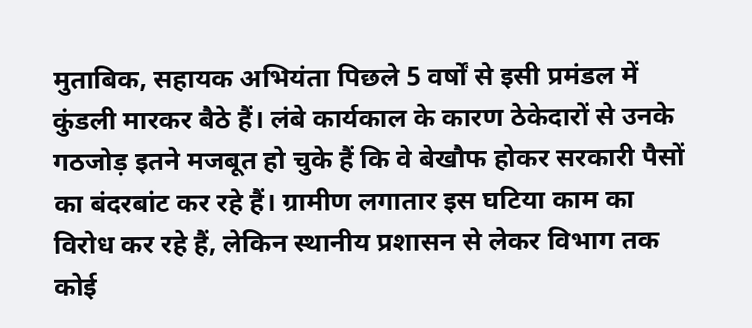मुताबिक, सहायक अभियंता पिछले 5 वर्षों से इसी प्रमंडल में कुंडली मारकर बैठे हैं। लंबे कार्यकाल के कारण ठेकेदारों से उनके गठजोड़ इतने मजबूत हो चुके हैं कि वे बेखौफ होकर सरकारी पैसों का बंदरबांट कर रहे हैं। ग्रामीण लगातार इस घटिया काम का विरोध कर रहे हैं, लेकिन स्थानीय प्रशासन से लेकर विभाग तक कोई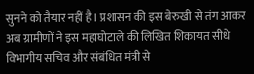सुनने को तैयार नहीं है। प्रशासन की इस बेरुखी से तंग आकर अब ग्रामीणों ने इस महाघोटाले की लिखित शिकायत सीधे विभागीय सचिव और संबंधित मंत्री से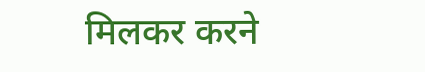मिलकर करने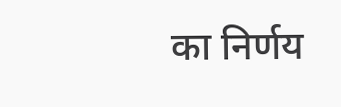का निर्णय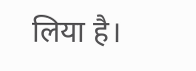लिया है।